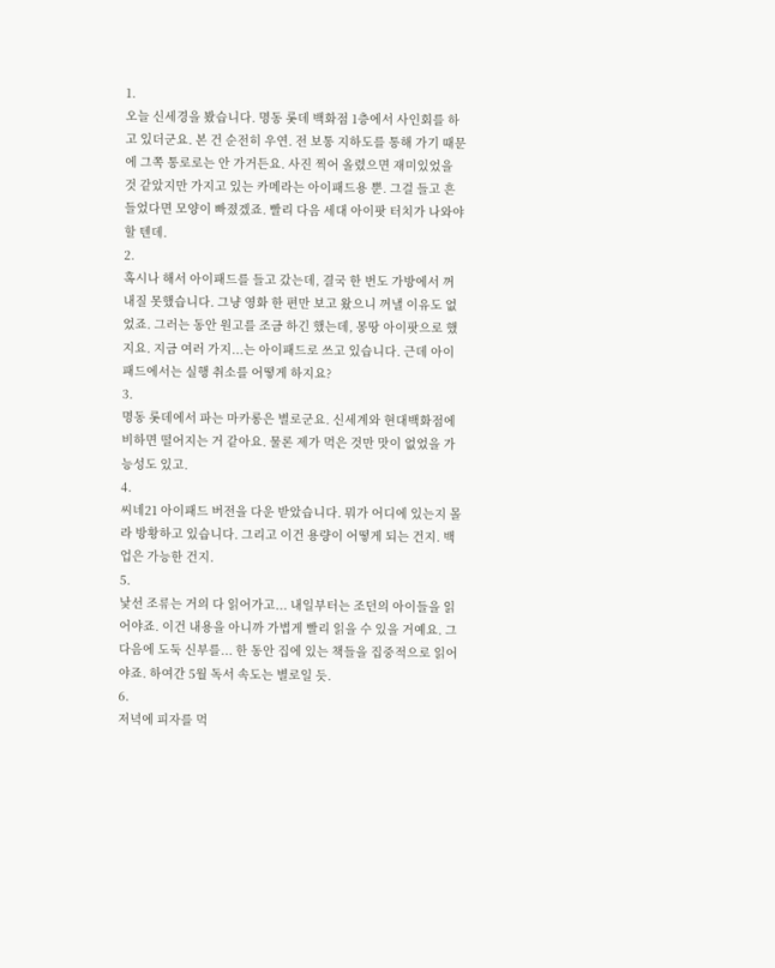1.
오늘 신세경을 봤습니다. 명동 롯데 백화점 1층에서 사인회를 하고 있더군요. 본 건 순전히 우연. 전 보통 지하도를 통해 가기 때문에 그쪽 통로로는 안 가거든요. 사진 찍어 올렸으면 재미있었을 것 같았지만 가지고 있는 카메라는 아이패드용 뿐. 그걸 들고 흔들었다면 모양이 빠졌겠죠. 빨리 다음 세대 아이팟 터치가 나와야 할 텐데.
2.
혹시나 해서 아이패드를 들고 갔는데, 결국 한 번도 가방에서 꺼내질 못했습니다. 그냥 영화 한 편만 보고 왔으니 꺼낼 이유도 없었죠. 그러는 동안 원고를 조금 하긴 했는데, 몽땅 아이팟으로 했지요. 지금 여러 가지...는 아이패드로 쓰고 있습니다. 근데 아이패드에서는 실행 취소를 어떻게 하지요?
3.
명동 롯데에서 파는 마카롱은 별로군요. 신세계와 현대백화점에 비하면 떨어지는 거 같아요. 물론 제가 먹은 것만 맛이 없었을 가능성도 있고.
4.
씨네21 아이패드 버전을 다운 받았습니다. 뭐가 어디에 있는지 몰라 방황하고 있습니다. 그리고 이건 용량이 어떻게 되는 건지. 백업은 가능한 건지.
5.
낯선 조류는 거의 다 읽어가고... 내일부터는 조던의 아이들을 읽어야죠. 이건 내용을 아니까 가볍게 빨리 읽을 수 있을 거예요. 그 다음에 도둑 신부를... 한 동안 집에 있는 책들을 집중적으로 읽어야죠. 하여간 5월 독서 속도는 별로일 듯.
6.
저녁에 피자를 먹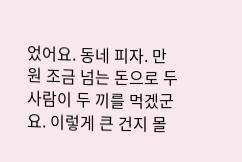었어요. 동네 피자. 만원 조금 넘는 돈으로 두 사람이 두 끼를 먹겠군요. 이렇게 큰 건지 몰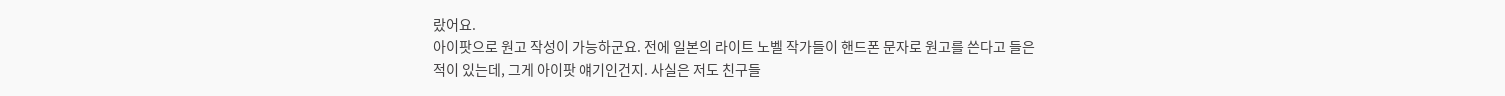랐어요.
아이팟으로 원고 작성이 가능하군요. 전에 일본의 라이트 노벨 작가들이 핸드폰 문자로 원고를 쓴다고 들은적이 있는데, 그게 아이팟 얘기인건지. 사실은 저도 친구들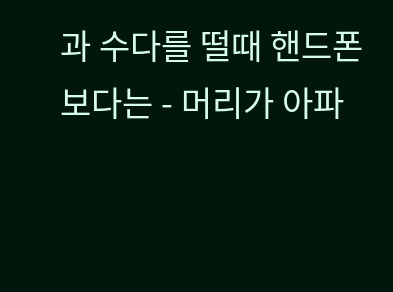과 수다를 떨때 핸드폰 보다는 - 머리가 아파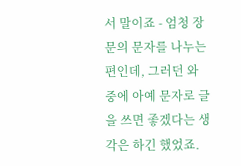서 말이죠 - 엄청 장문의 문자를 나누는 편인데, 그러던 와중에 아예 문자로 글을 쓰면 좋겠다는 생각은 하긴 했었죠.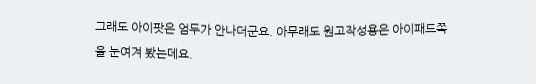그래도 아이팟은 엄두가 안나더군요. 아무래도 원고작성용은 아이패드쪽을 눈여겨 봤는데요.